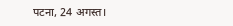पटना, 24 अगस्त।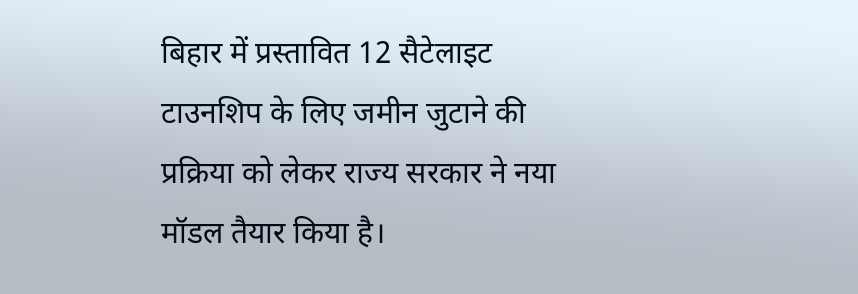बिहार में प्रस्तावित 12 सैटेलाइट टाउनशिप के लिए जमीन जुटाने की प्रक्रिया को लेकर राज्य सरकार ने नया मॉडल तैयार किया है।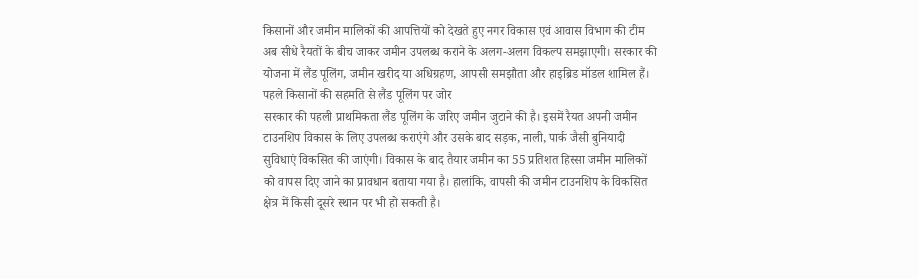किसानों और जमीन मालिकों की आपत्तियों को देखते हुए नगर विकास एवं आवास विभाग की टीम अब सीधे रैयतों के बीच जाकर जमीन उपलब्ध कराने के अलग-अलग विकल्प समझाएगी। सरकार की योजना में लैंड पूलिंग, जमीन खरीद या अधिग्रहण, आपसी समझौता और हाइब्रिड मॉडल शामिल हैं।
पहले किसानों की सहमति से लैंड पूलिंग पर जोर
सरकार की पहली प्राथमिकता लैंड पूलिंग के जरिए जमीन जुटाने की है। इसमें रैयत अपनी जमीन टाउनशिप विकास के लिए उपलब्ध कराएंगे और उसके बाद सड़क, नाली, पार्क जैसी बुनियादी सुविधाएं विकसित की जाएंगी। विकास के बाद तैयार जमीन का 55 प्रतिशत हिस्सा जमीन मालिकों को वापस दिए जाने का प्रावधान बताया गया है। हालांकि, वापसी की जमीन टाउनशिप के विकसित क्षेत्र में किसी दूसरे स्थान पर भी हो सकती है।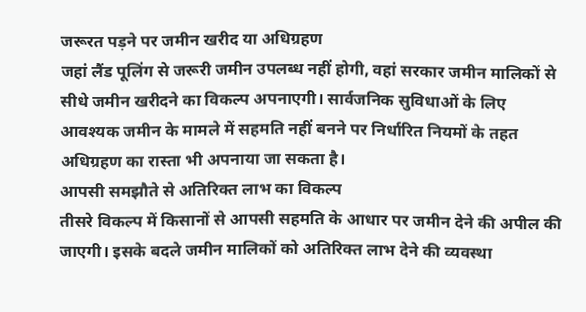जरूरत पड़ने पर जमीन खरीद या अधिग्रहण
जहां लैंड पूलिंग से जरूरी जमीन उपलब्ध नहीं होगी, वहां सरकार जमीन मालिकों से सीधे जमीन खरीदने का विकल्प अपनाएगी। सार्वजनिक सुविधाओं के लिए आवश्यक जमीन के मामले में सहमति नहीं बनने पर निर्धारित नियमों के तहत अधिग्रहण का रास्ता भी अपनाया जा सकता है।
आपसी समझौते से अतिरिक्त लाभ का विकल्प
तीसरे विकल्प में किसानों से आपसी सहमति के आधार पर जमीन देने की अपील की जाएगी। इसके बदले जमीन मालिकों को अतिरिक्त लाभ देने की व्यवस्था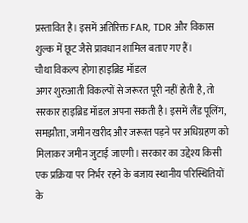प्रस्तावित है। इसमें अतिरिक्त FAR, TDR और विकास शुल्क में छूट जैसे प्रावधान शामिल बताए गए हैं।
चौथा विकल्प होगा हाइब्रिड मॉडल
अगर शुरुआती विकल्पों से जरूरत पूरी नहीं होती है, तो सरकार हाइब्रिड मॉडल अपना सकती है। इसमें लैंड पूलिंग, समझौता, जमीन खरीद और जरूरत पड़ने पर अधिग्रहण को मिलाकर जमीन जुटाई जाएगी। सरकार का उद्देश्य किसी एक प्रक्रिया पर निर्भर रहने के बजाय स्थानीय परिस्थितियों के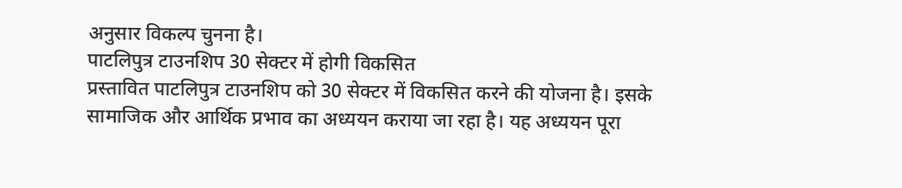अनुसार विकल्प चुनना है।
पाटलिपुत्र टाउनशिप 30 सेक्टर में होगी विकसित
प्रस्तावित पाटलिपुत्र टाउनशिप को 30 सेक्टर में विकसित करने की योजना है। इसके सामाजिक और आर्थिक प्रभाव का अध्ययन कराया जा रहा है। यह अध्ययन पूरा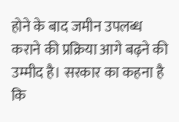होने के बाद जमीन उपलब्ध कराने की प्रक्रिया आगे बढ़ने की उम्मीद है। सरकार का कहना है कि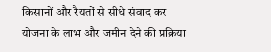किसानों और रैयतों से सीधे संवाद कर योजना के लाभ और जमीन देने की प्रक्रिया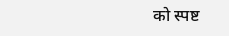को स्पष्ट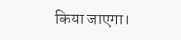किया जाएगा।